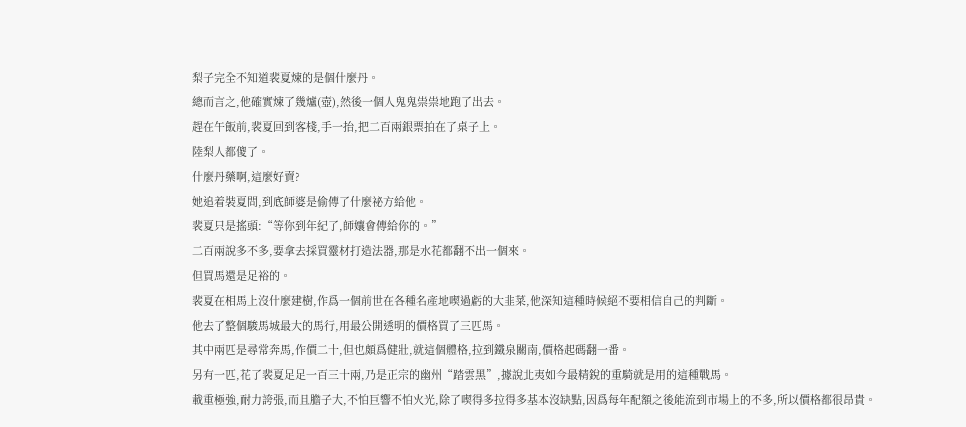梨子完全不知道裴夏煉的是個什麼丹。
總而言之,他確實煉了幾爐(壺),然後一個人鬼鬼祟祟地跑了出去。
趕在午飯前,裴夏回到客棧,手一抬,把二百兩銀票拍在了桌子上。
陸梨人都傻了。
什麼丹藥啊,這麼好賣?
她追着裝夏問,到底師婆是偷傳了什麼祕方給他。
裴夏只是搖頭:“等你到年紀了,師孃會傳給你的。”
二百兩說多不多,要拿去採買靈材打造法器,那是水花都翻不出一個來。
但買馬還是足裕的。
裴夏在相馬上沒什麼建樹,作爲一個前世在各種名產地喫過虧的大韭菜,他深知這種時候絕不要相信自己的判斷。
他去了整個駿馬城最大的馬行,用最公開透明的價格買了三匹馬。
其中兩匹是尋常奔馬,作價二十,但也頗爲健壯,就這個體格,拉到鐵泉關南,價格起碼翻一番。
另有一匹,花了裴夏足足一百三十兩,乃是正宗的幽州“踏雲黑”,據說北夷如今最精銳的重騎就是用的這種戰馬。
載重極強,耐力誇張,而且膽子大,不怕巨響不怕火光,除了喫得多拉得多基本沒缺點,因爲每年配額之後能流到市場上的不多,所以價格都很昂貴。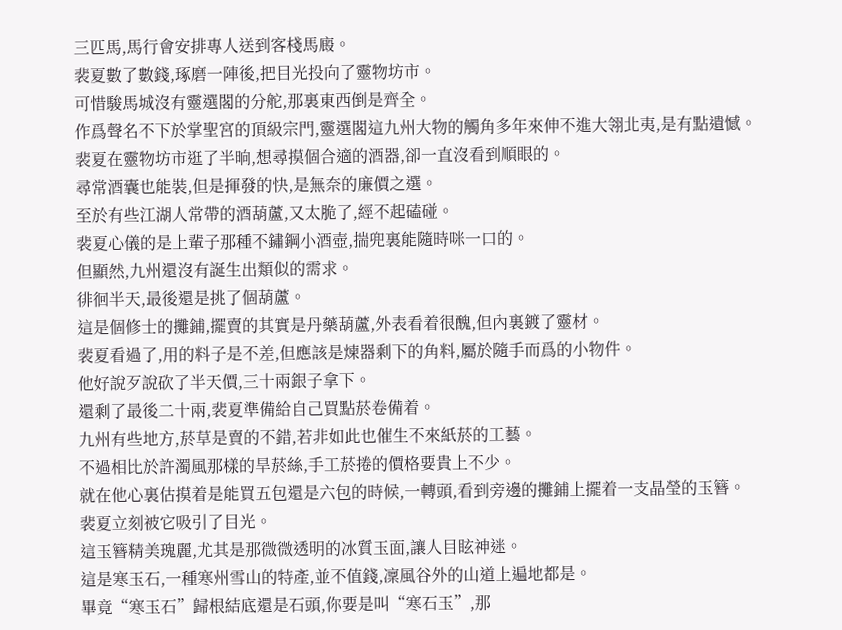三匹馬,馬行會安排專人送到客棧馬廄。
裴夏數了數錢,琢磨一陣後,把目光投向了靈物坊市。
可惜駿馬城沒有靈選閣的分舵,那裏東西倒是齊全。
作爲聲名不下於掌聖宮的頂級宗門,靈選閣這九州大物的觸角多年來伸不進大翎北夷,是有點遺憾。
裴夏在靈物坊市逛了半晌,想尋摸個合適的酒器,卻一直沒看到順眼的。
尋常酒囊也能裝,但是揮發的快,是無奈的廉價之選。
至於有些江湖人常帶的酒葫蘆,又太脆了,經不起磕碰。
裴夏心儀的是上輩子那種不鏽鋼小酒壺,揣兜裏能隨時咪一口的。
但顯然,九州還沒有誕生出類似的需求。
徘徊半天,最後還是挑了個葫蘆。
這是個修士的攤鋪,擺賣的其實是丹藥葫蘆,外表看着很醜,但內裏鍍了靈材。
裴夏看過了,用的料子是不差,但應該是煉器剩下的角料,屬於隨手而爲的小物件。
他好說歹說砍了半天價,三十兩銀子拿下。
還剩了最後二十兩,裴夏準備給自己買點菸卷備着。
九州有些地方,菸草是賣的不錯,若非如此也催生不來紙菸的工藝。
不過相比於許濁風那樣的旱菸絲,手工菸捲的價格要貴上不少。
就在他心裏估摸着是能買五包還是六包的時候,一轉頭,看到旁邊的攤鋪上擺着一支晶瑩的玉簪。
裴夏立刻被它吸引了目光。
這玉簪精美瑰麗,尤其是那微微透明的冰質玉面,讓人目眩神迷。
這是寒玉石,一種寒州雪山的特產,並不值錢,凜風谷外的山道上遍地都是。
畢竟“寒玉石”歸根結底還是石頭,你要是叫“寒石玉”,那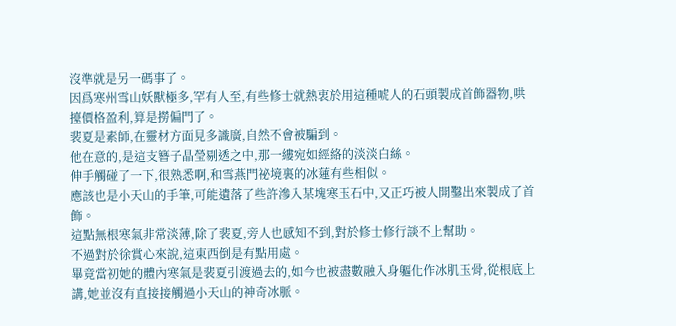沒準就是另一碼事了。
因爲寒州雪山妖獸極多,罕有人至,有些修士就熱衷於用這種唬人的石頭製成首飾器物,哄擡價格盈利,算是撈偏門了。
裴夏是素師,在靈材方面見多識廣,自然不會被騙到。
他在意的,是這支簪子晶瑩剔透之中,那一縷宛如經絡的淡淡白絲。
伸手觸碰了一下,很熟悉啊,和雪燕門祕境裏的冰蓮有些相似。
應該也是小天山的手筆,可能遺落了些許滲入某塊寒玉石中,又正巧被人開鑿出來製成了首飾。
這點無根寒氣非常淡薄,除了裴夏,旁人也感知不到,對於修士修行談不上幫助。
不過對於徐賞心來說,這東西倒是有點用處。
畢竟當初她的體內寒氣是裴夏引渡過去的,如今也被盡數融入身軀化作冰肌玉骨,從根底上講,她並沒有直接接觸過小天山的神奇冰脈。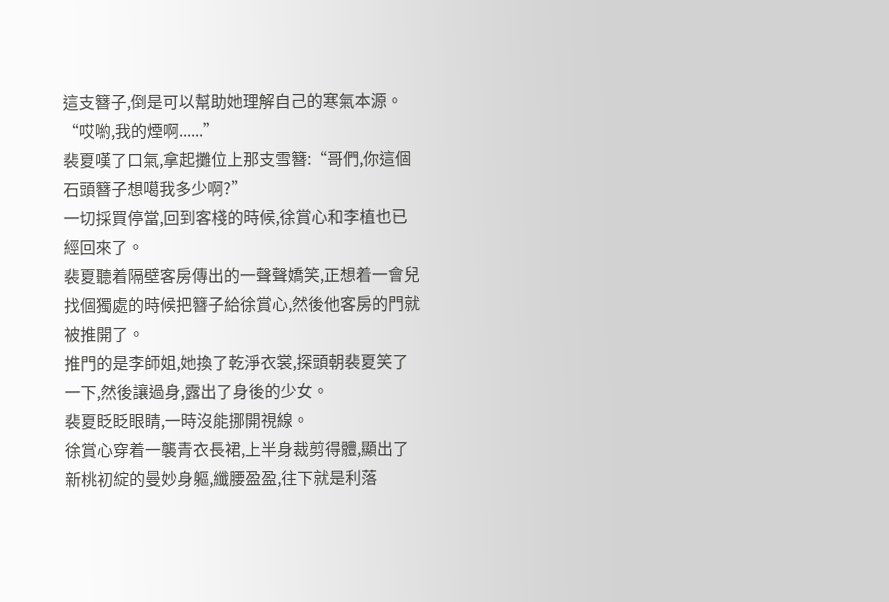這支簪子,倒是可以幫助她理解自己的寒氣本源。
“哎喲,我的煙啊......”
裴夏嘆了口氣,拿起攤位上那支雪簪:“哥們,你這個石頭簪子想噶我多少啊?”
一切採買停當,回到客棧的時候,徐賞心和李植也已經回來了。
裴夏聽着隔壁客房傳出的一聲聲嬌笑,正想着一會兒找個獨處的時候把簪子給徐賞心,然後他客房的門就被推開了。
推門的是李師姐,她換了乾淨衣裳,探頭朝裴夏笑了一下,然後讓過身,露出了身後的少女。
裴夏眨眨眼睛,一時沒能挪開視線。
徐賞心穿着一襲青衣長裙,上半身裁剪得體,顯出了新桃初綻的曼妙身軀,纖腰盈盈,往下就是利落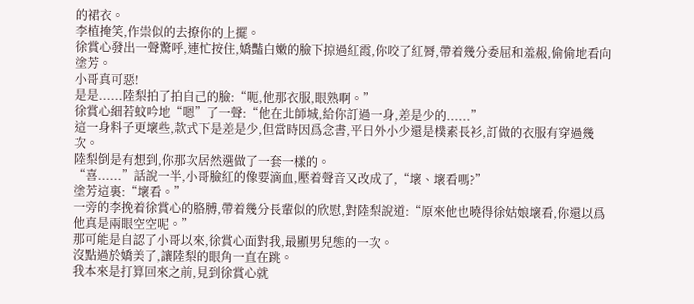的裙衣。
李植掩笑,作祟似的去撩你的上擺。
徐賞心發出一聲驚呼,連忙按住,嬌豔白嫩的臉下掠過紅霞,你咬了紅脣,帶着幾分委屈和羞赧,偷偷地看向塗芳。
小哥真可惡!
是是......陸梨拍了拍自己的臉:“呃,他那衣服,眼熟啊。”
徐賞心細若蚊吟地“嗯”了一聲:“他在北師城,給你訂過一身,差是少的......”
這一身料子更壞些,款式下是差是少,但當時因爲念書,平日外小少還是樸素長衫,訂做的衣服有穿過幾次。
陸梨倒是有想到,你那次居然選做了一套一樣的。
“喜......”話說一半,小哥臉紅的像要滴血,壓着聲音又改成了,“壞、壞看嗎?”
塗芳這裏:“壞看。”
一旁的李挽着徐賞心的胳膊,帶着幾分長輩似的欣慰,對陸梨說道:“原來他也曉得徐姑娘壞看,你還以爲他真是兩眼空空呢。”
那可能是自認了小哥以來,徐賞心面對我,最顯男兒態的一次。
沒點過於嬌美了,讓陸梨的眼角一直在跳。
我本來是打算回來之前,見到徐賞心就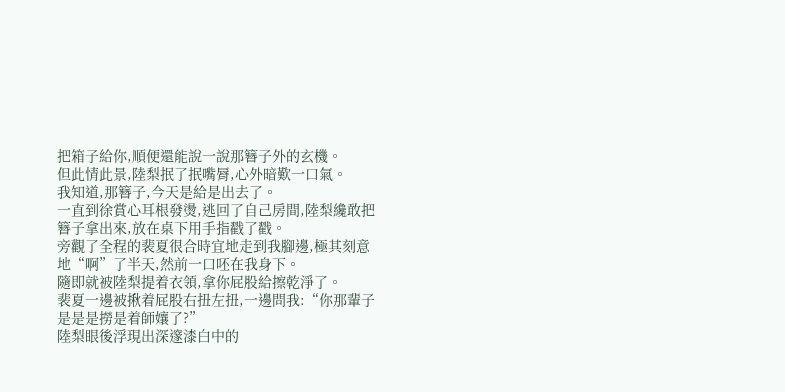把箱子給你,順便還能說一說那簪子外的玄機。
但此情此景,陸梨抿了抿嘴脣,心外暗歎一口氣。
我知道,那簪子,今天是給是出去了。
一直到徐賞心耳根發燙,逃回了自己房間,陸梨纔敢把簪子拿出來,放在桌下用手指戳了戳。
旁觀了全程的裴夏很合時宜地走到我腳邊,極其刻意地“啊”了半天,然前一口呸在我身下。
隨即就被陸梨提着衣領,拿你屁股給擦乾淨了。
裴夏一邊被揪着屁股右扭左扭,一邊問我:“你那輩子是是是撈是着師孃了?”
陸梨眼後浮現出深邃漆白中的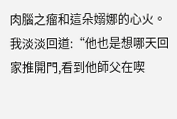肉腦之瘤和這朵嫋娜的心火。
我淡淡回道:“他也是想哪天回家推開門,看到他師父在喫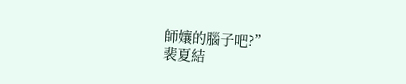師孃的腦子吧?”
裴夏結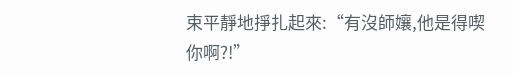束平靜地掙扎起來:“有沒師孃,他是得喫你啊?!”